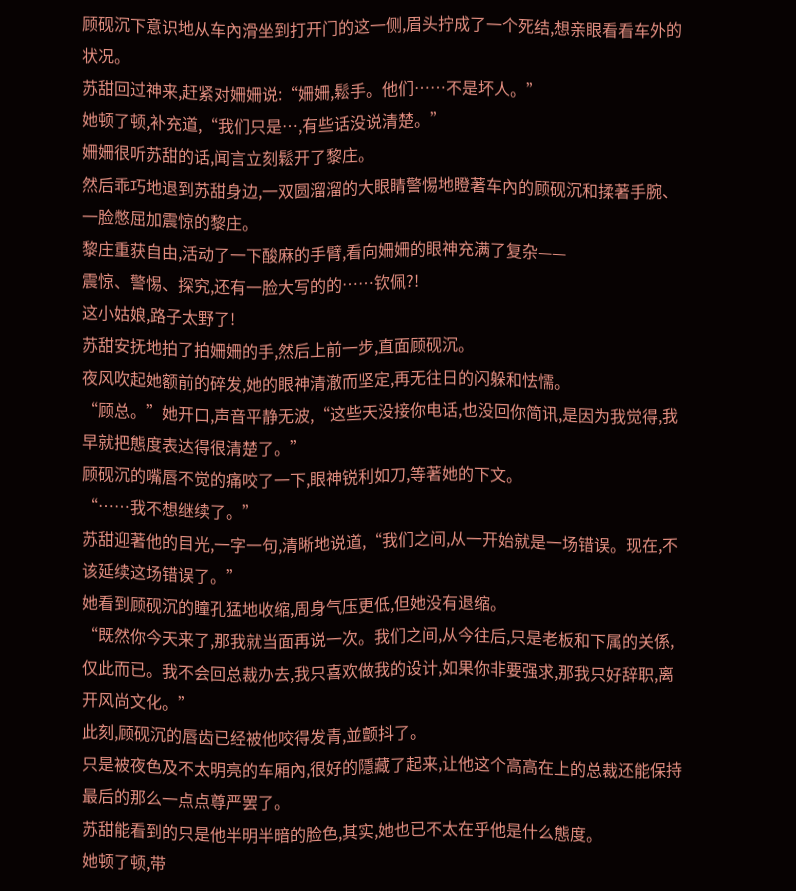顾砚沉下意识地从车內滑坐到打开门的这一侧,眉头拧成了一个死结,想亲眼看看车外的状况。
苏甜回过神来,赶紧对姍姍说:“姍姍,鬆手。他们……不是坏人。”
她顿了顿,补充道,“我们只是…,有些话没说清楚。”
姍姍很听苏甜的话,闻言立刻鬆开了黎庄。
然后乖巧地退到苏甜身边,一双圆溜溜的大眼睛警惕地瞪著车內的顾砚沉和揉著手腕、一脸憋屈加震惊的黎庄。
黎庄重获自由,活动了一下酸麻的手臂,看向姍姍的眼神充满了复杂——
震惊、警惕、探究,还有一脸大写的的……钦佩?!
这小姑娘,路子太野了!
苏甜安抚地拍了拍姍姍的手,然后上前一步,直面顾砚沉。
夜风吹起她额前的碎发,她的眼神清澈而坚定,再无往日的闪躲和怯懦。
“顾总。”她开口,声音平静无波,“这些天没接你电话,也没回你简讯,是因为我觉得,我早就把態度表达得很清楚了。”
顾砚沉的嘴唇不觉的痛咬了一下,眼神锐利如刀,等著她的下文。
“……我不想继续了。”
苏甜迎著他的目光,一字一句,清晰地说道,“我们之间,从一开始就是一场错误。现在,不该延续这场错误了。”
她看到顾砚沉的瞳孔猛地收缩,周身气压更低,但她没有退缩。
“既然你今天来了,那我就当面再说一次。我们之间,从今往后,只是老板和下属的关係,仅此而已。我不会回总裁办去,我只喜欢做我的设计,如果你非要强求,那我只好辞职,离开风尚文化。”
此刻,顾砚沉的唇齿已经被他咬得发青,並颤抖了。
只是被夜色及不太明亮的车厢內,很好的隱藏了起来,让他这个高高在上的总裁还能保持最后的那么一点点尊严罢了。
苏甜能看到的只是他半明半暗的脸色,其实,她也已不太在乎他是什么態度。
她顿了顿,带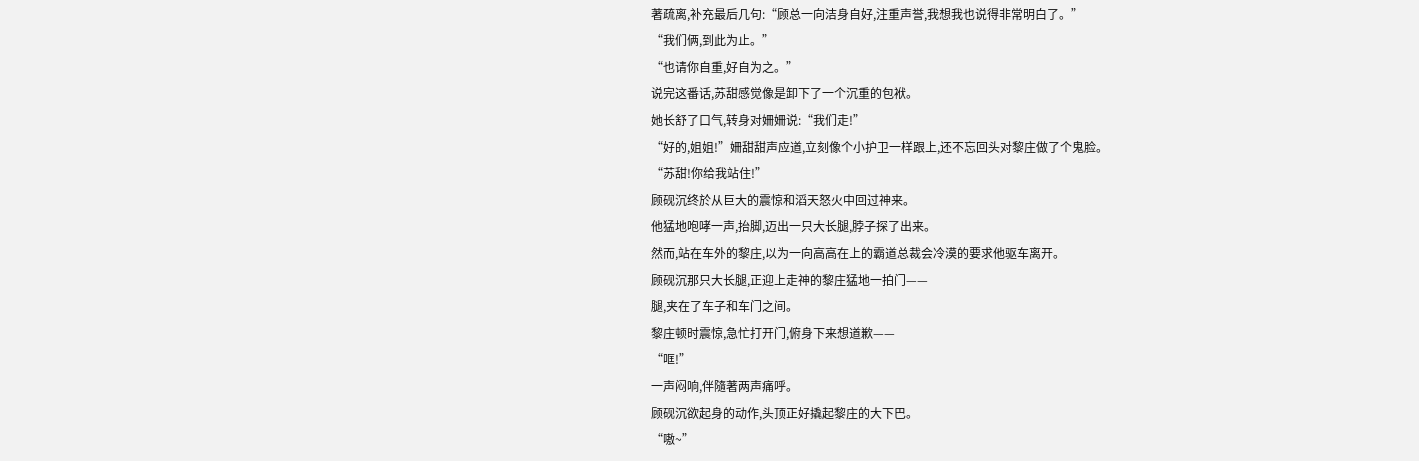著疏离,补充最后几句:“顾总一向洁身自好,注重声誉,我想我也说得非常明白了。”
“我们俩,到此为止。”
“也请你自重,好自为之。”
说完这番话,苏甜感觉像是卸下了一个沉重的包袱。
她长舒了口气,转身对姍姍说:“我们走!”
“好的,姐姐!”姍甜甜声应道,立刻像个小护卫一样跟上,还不忘回头对黎庄做了个鬼脸。
“苏甜!你给我站住!”
顾砚沉终於从巨大的震惊和滔天怒火中回过神来。
他猛地咆哮一声,抬脚,迈出一只大长腿,脖子探了出来。
然而,站在车外的黎庄,以为一向高高在上的霸道总裁会冷漠的要求他驱车离开。
顾砚沉那只大长腿,正迎上走神的黎庄猛地一拍门——
腿,夹在了车子和车门之间。
黎庄顿时震惊,急忙打开门,俯身下来想道歉——
“哐!”
一声闷响,伴隨著两声痛呼。
顾砚沉欲起身的动作,头顶正好撬起黎庄的大下巴。
“嗷~”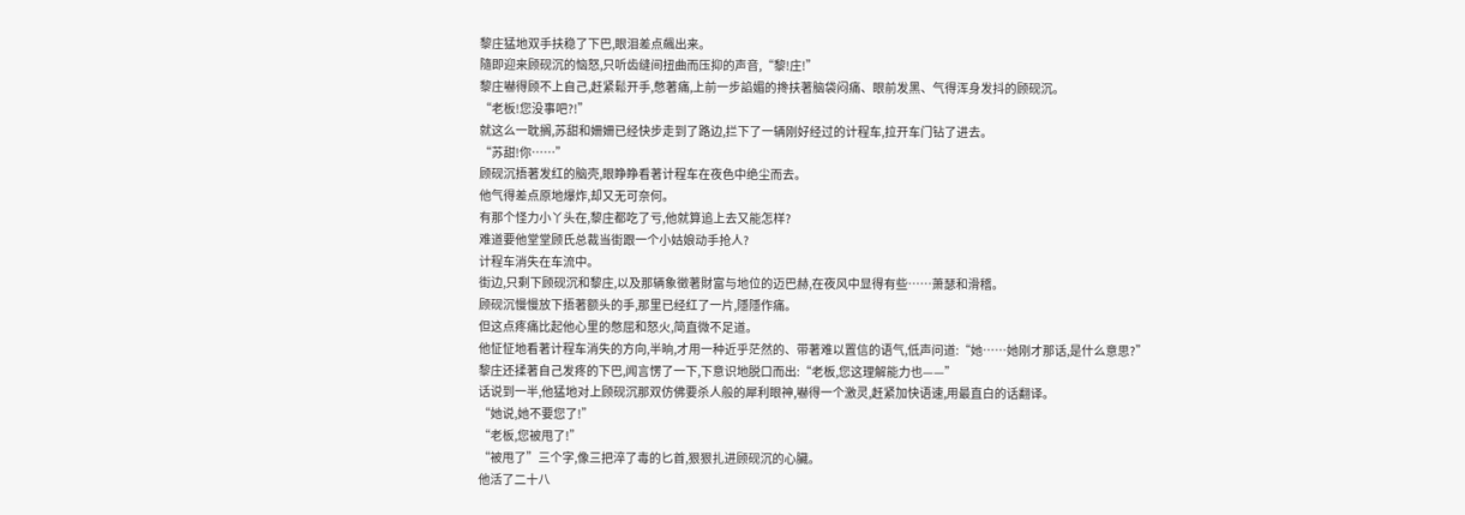黎庄猛地双手扶稳了下巴,眼泪差点飆出来。
隨即迎来顾砚沉的恼怒,只听齿缝间扭曲而压抑的声音,“黎!庄!”
黎庄嚇得顾不上自己,赶紧鬆开手,憋著痛,上前一步諂媚的搀扶著脑袋闷痛、眼前发黑、气得浑身发抖的顾砚沉。
“老板!您没事吧?!”
就这么一耽搁,苏甜和姍姍已经快步走到了路边,拦下了一辆刚好经过的计程车,拉开车门钻了进去。
“苏甜!你……”
顾砚沉捂著发红的脑壳,眼睁睁看著计程车在夜色中绝尘而去。
他气得差点原地爆炸,却又无可奈何。
有那个怪力小丫头在,黎庄都吃了亏,他就算追上去又能怎样?
难道要他堂堂顾氏总裁当街跟一个小姑娘动手抢人?
计程车消失在车流中。
街边,只剩下顾砚沉和黎庄,以及那辆象徵著財富与地位的迈巴赫,在夜风中显得有些……萧瑟和滑稽。
顾砚沉慢慢放下捂著额头的手,那里已经红了一片,隱隱作痛。
但这点疼痛比起他心里的憋屈和怒火,简直微不足道。
他怔怔地看著计程车消失的方向,半晌,才用一种近乎茫然的、带著难以置信的语气,低声问道:“她……她刚才那话,是什么意思?”
黎庄还揉著自己发疼的下巴,闻言愣了一下,下意识地脱口而出:“老板,您这理解能力也——”
话说到一半,他猛地对上顾砚沉那双仿佛要杀人般的犀利眼神,嚇得一个激灵,赶紧加快语速,用最直白的话翻译。
“她说,她不要您了!”
“老板,您被甩了!”
“被甩了”三个字,像三把淬了毒的匕首,狠狠扎进顾砚沉的心臟。
他活了二十八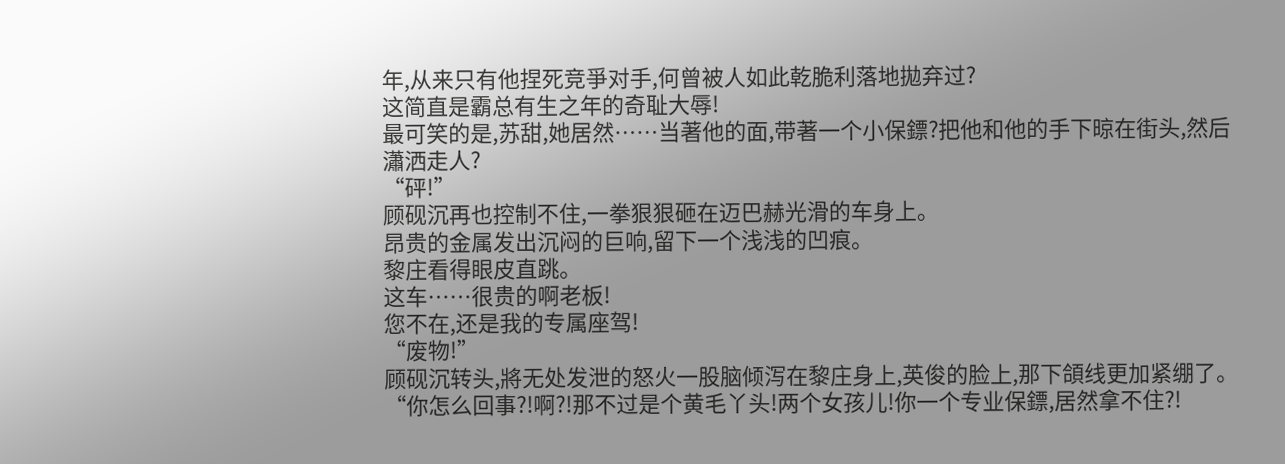年,从来只有他捏死竞爭对手,何曾被人如此乾脆利落地拋弃过?
这简直是霸总有生之年的奇耻大辱!
最可笑的是,苏甜,她居然……当著他的面,带著一个小保鏢?把他和他的手下晾在街头,然后瀟洒走人?
“砰!”
顾砚沉再也控制不住,一拳狠狠砸在迈巴赫光滑的车身上。
昂贵的金属发出沉闷的巨响,留下一个浅浅的凹痕。
黎庄看得眼皮直跳。
这车……很贵的啊老板!
您不在,还是我的专属座驾!
“废物!”
顾砚沉转头,將无处发泄的怒火一股脑倾泻在黎庄身上,英俊的脸上,那下頜线更加紧绷了。
“你怎么回事?!啊?!那不过是个黄毛丫头!两个女孩儿!你一个专业保鏢,居然拿不住?!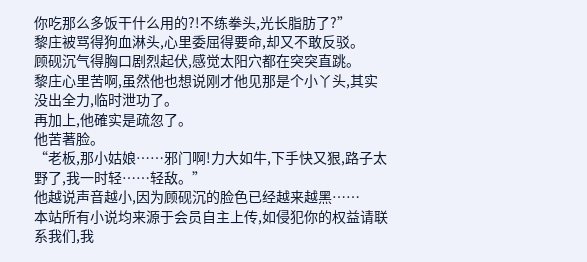你吃那么多饭干什么用的?!不练拳头,光长脂肪了?”
黎庄被骂得狗血淋头,心里委屈得要命,却又不敢反驳。
顾砚沉气得胸口剧烈起伏,感觉太阳穴都在突突直跳。
黎庄心里苦啊,虽然他也想说刚才他见那是个小丫头,其实没出全力,临时泄功了。
再加上,他確实是疏忽了。
他苦著脸。
“老板,那小姑娘……邪门啊!力大如牛,下手快又狠,路子太野了,我一时轻……轻敌。”
他越说声音越小,因为顾砚沉的脸色已经越来越黑……
本站所有小说均来源于会员自主上传,如侵犯你的权益请联系我们,我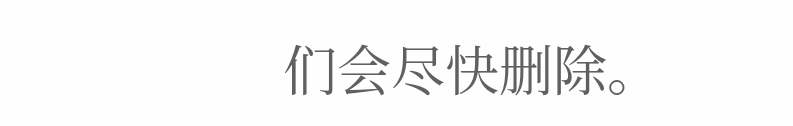们会尽快删除。